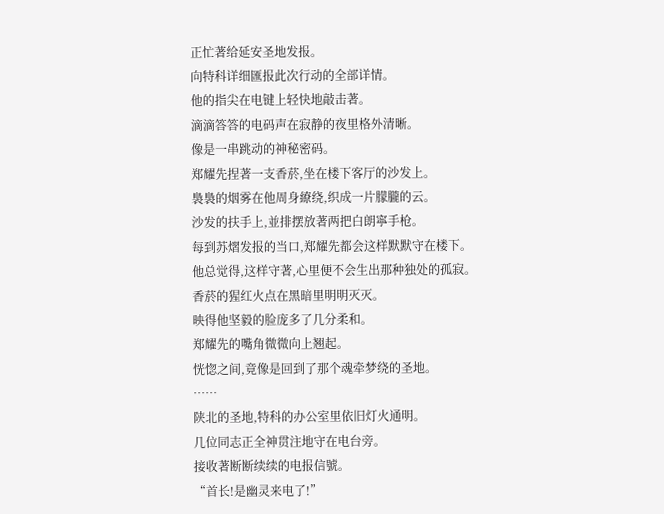正忙著给延安圣地发报。
向特科详细匯报此次行动的全部详情。
他的指尖在电键上轻快地敲击著。
滴滴答答的电码声在寂静的夜里格外清晰。
像是一串跳动的神秘密码。
郑耀先捏著一支香菸,坐在楼下客厅的沙发上。
裊裊的烟雾在他周身繚绕,织成一片朦朧的云。
沙发的扶手上,並排摆放著两把白朗寧手枪。
每到苏熠发报的当口,郑耀先都会这样默默守在楼下。
他总觉得,这样守著,心里便不会生出那种独处的孤寂。
香菸的猩红火点在黑暗里明明灭灭。
映得他坚毅的脸庞多了几分柔和。
郑耀先的嘴角微微向上翘起。
恍惚之间,竟像是回到了那个魂牵梦绕的圣地。
……
陕北的圣地,特科的办公室里依旧灯火通明。
几位同志正全神贯注地守在电台旁。
接收著断断续续的电报信號。
“首长!是幽灵来电了!”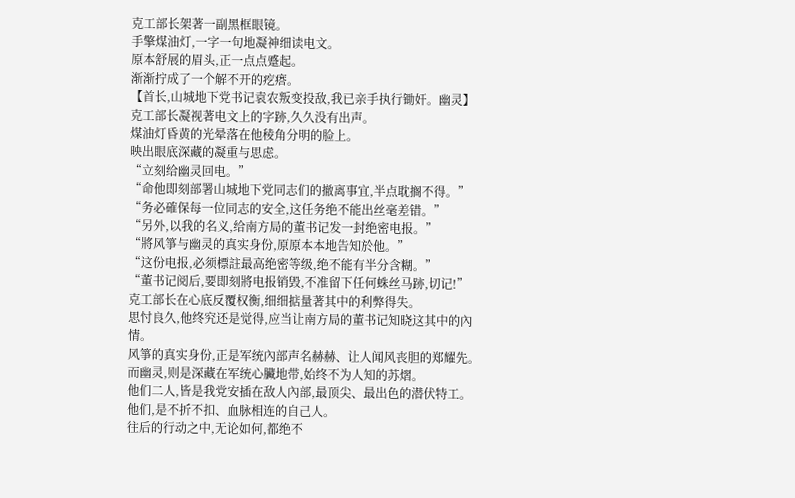克工部长架著一副黑框眼镜。
手擎煤油灯,一字一句地凝神细读电文。
原本舒展的眉头,正一点点蹙起。
渐渐拧成了一个解不开的疙瘩。
【首长,山城地下党书记袁农叛变投敌,我已亲手执行锄奸。幽灵】
克工部长凝视著电文上的字跡,久久没有出声。
煤油灯昏黄的光晕落在他稜角分明的脸上。
映出眼底深藏的凝重与思虑。
“立刻给幽灵回电。”
“命他即刻部署山城地下党同志们的撤离事宜,半点耽搁不得。”
“务必確保每一位同志的安全,这任务绝不能出丝毫差错。”
“另外,以我的名义,给南方局的董书记发一封绝密电报。”
“將风箏与幽灵的真实身份,原原本本地告知於他。”
“这份电报,必须標註最高绝密等级,绝不能有半分含糊。”
“董书记阅后,要即刻將电报销毁,不准留下任何蛛丝马跡,切记!”
克工部长在心底反覆权衡,细细掂量著其中的利弊得失。
思忖良久,他终究还是觉得,应当让南方局的董书记知晓这其中的內情。
风箏的真实身份,正是军统內部声名赫赫、让人闻风丧胆的郑耀先。
而幽灵,则是深藏在军统心臟地带,始终不为人知的苏熠。
他们二人,皆是我党安插在敌人內部,最顶尖、最出色的潜伏特工。
他们,是不折不扣、血脉相连的自己人。
往后的行动之中,无论如何,都绝不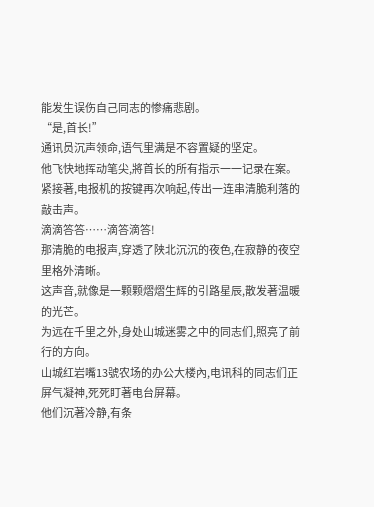能发生误伤自己同志的惨痛悲剧。
“是,首长!”
通讯员沉声领命,语气里满是不容置疑的坚定。
他飞快地挥动笔尖,將首长的所有指示一一记录在案。
紧接著,电报机的按键再次响起,传出一连串清脆利落的敲击声。
滴滴答答……滴答滴答!
那清脆的电报声,穿透了陕北沉沉的夜色,在寂静的夜空里格外清晰。
这声音,就像是一颗颗熠熠生辉的引路星辰,散发著温暖的光芒。
为远在千里之外,身处山城迷雾之中的同志们,照亮了前行的方向。
山城红岩嘴13號农场的办公大楼內,电讯科的同志们正屏气凝神,死死盯著电台屏幕。
他们沉著冷静,有条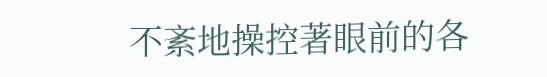不紊地操控著眼前的各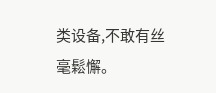类设备,不敢有丝毫鬆懈。